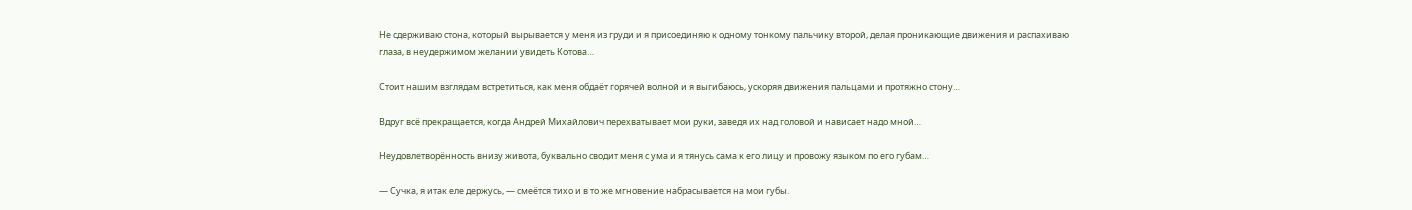Не сдерживаю стона, который вырывается у меня из груди и я присоединяю к одному тонкому пальчику второй, делая проникающие движения и распахиваю глаза, в неудержимом желании увидеть Котова…

Стоит нашим взглядам встретиться, как меня обдаёт горячей волной и я выгибаюсь, ускоряя движения пальцами и протяжно стону…

Вдруг всё прекращается, когда Андрей Михайлович перехватывает мои руки, заведя их над головой и нависает надо мной…

Неудовлетворённость внизу живота, буквально сводит меня с ума и я тянусь сама к его лицу и провожу языком по его губам…

— Сучка, я итак еле держусь, — смеётся тихо и в то же мгновение набрасывается на мои губы.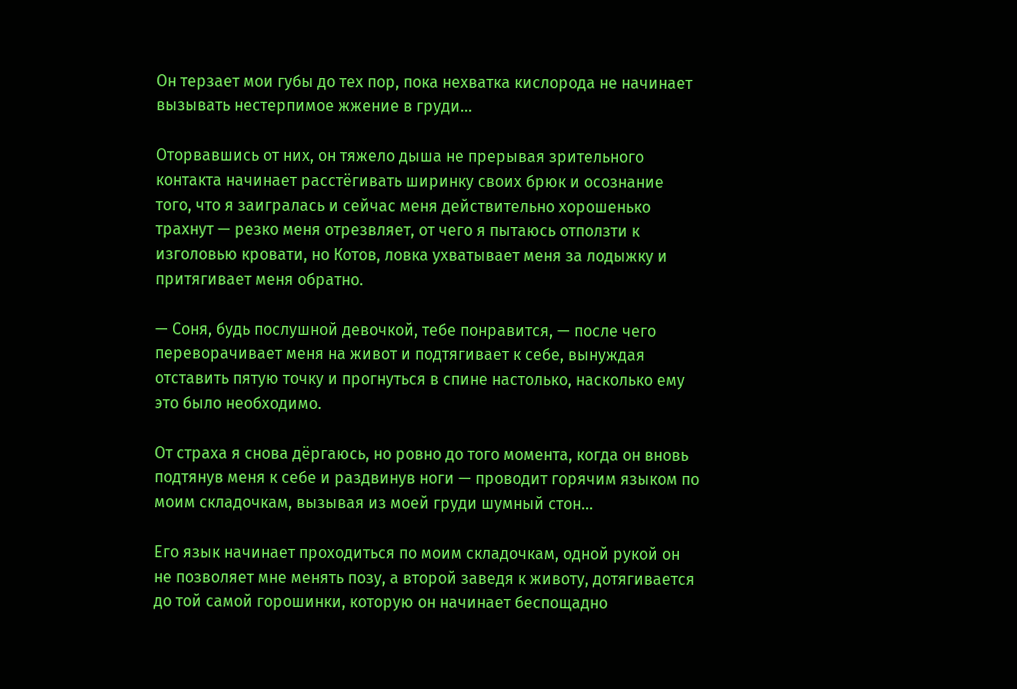Он терзает мои губы до тех пор, пока нехватка кислорода не начинает вызывать нестерпимое жжение в груди…

Оторвавшись от них, он тяжело дыша не прерывая зрительного контакта начинает расстёгивать ширинку своих брюк и осознание того, что я заигралась и сейчас меня действительно хорошенько трахнут — резко меня отрезвляет, от чего я пытаюсь отползти к изголовью кровати, но Котов, ловка ухватывает меня за лодыжку и притягивает меня обратно.

— Соня, будь послушной девочкой, тебе понравится, — после чего переворачивает меня на живот и подтягивает к себе, вынуждая отставить пятую точку и прогнуться в спине настолько, насколько ему это было необходимо.

От страха я снова дёргаюсь, но ровно до того момента, когда он вновь подтянув меня к себе и раздвинув ноги — проводит горячим языком по моим складочкам, вызывая из моей груди шумный стон…

Его язык начинает проходиться по моим складочкам, одной рукой он не позволяет мне менять позу, а второй заведя к животу, дотягивается до той самой горошинки, которую он начинает беспощадно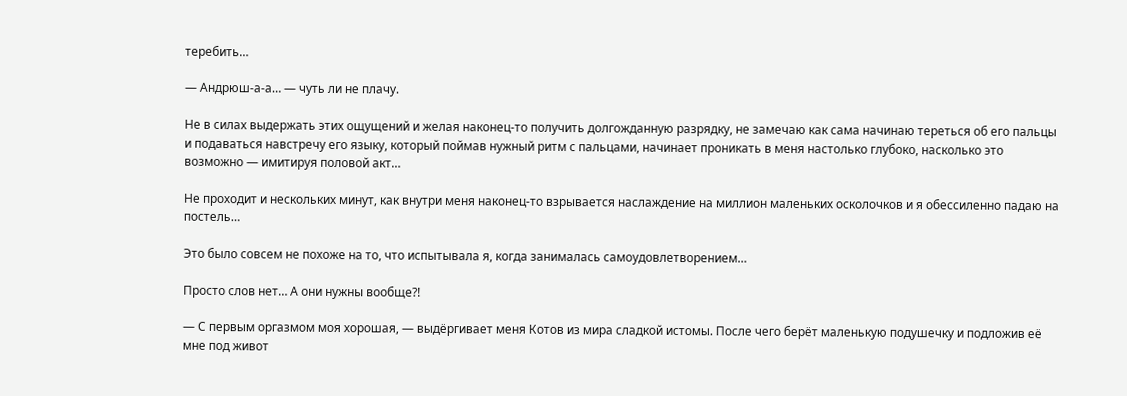теребить…

— Андрюш-а-а… — чуть ли не плачу.

Не в силах выдержать этих ощущений и желая наконец-то получить долгожданную разрядку, не замечаю как сама начинаю тереться об его пальцы и подаваться навстречу его языку, который поймав нужный ритм с пальцами, начинает проникать в меня настолько глубоко, насколько это возможно — имитируя половой акт…

Не проходит и нескольких минут, как внутри меня наконец-то взрывается наслаждение на миллион маленьких осколочков и я обессиленно падаю на постель…

Это было совсем не похоже на то, что испытывала я, когда занималась самоудовлетворением…

Просто слов нет… А они нужны вообще?!

— С первым оргазмом моя хорошая, — выдёргивает меня Котов из мира сладкой истомы. После чего берёт маленькую подушечку и подложив её мне под живот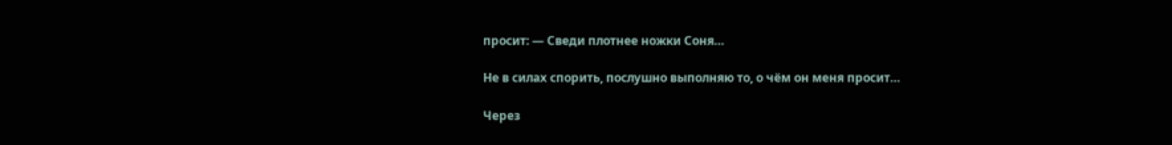просит: — Сведи плотнее ножки Соня…

Не в силах спорить, послушно выполняю то, о чём он меня просит…

Через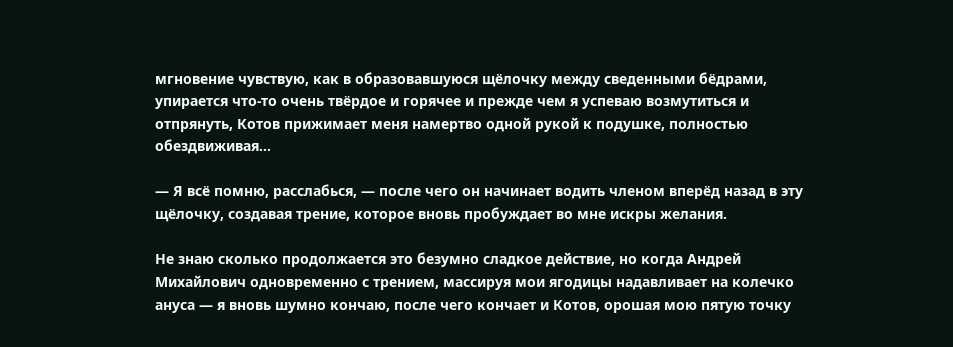мгновение чувствую, как в образовавшуюся щёлочку между сведенными бёдрами, упирается что-то очень твёрдое и горячее и прежде чем я успеваю возмутиться и отпрянуть, Котов прижимает меня намертво одной рукой к подушке, полностью обездвиживая…

— Я всё помню, расслабься, — после чего он начинает водить членом вперёд назад в эту щёлочку, создавая трение, которое вновь пробуждает во мне искры желания.

Не знаю сколько продолжается это безумно сладкое действие, но когда Андрей Михайлович одновременно с трением, массируя мои ягодицы надавливает на колечко ануса — я вновь шумно кончаю, после чего кончает и Котов, орошая мою пятую точку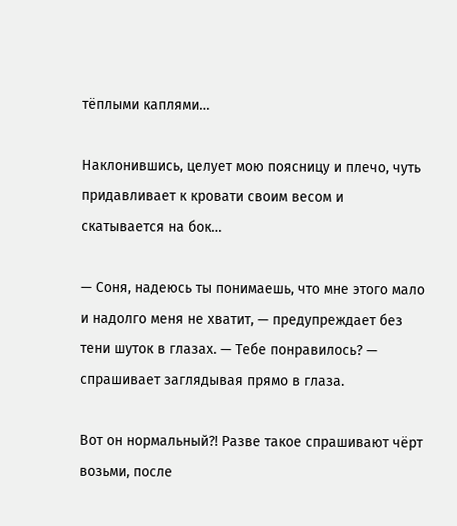тёплыми каплями…

Наклонившись, целует мою поясницу и плечо, чуть придавливает к кровати своим весом и скатывается на бок…

— Соня, надеюсь ты понимаешь, что мне этого мало и надолго меня не хватит, — предупреждает без тени шуток в глазах. — Тебе понравилось? — спрашивает заглядывая прямо в глаза.

Вот он нормальный?! Разве такое спрашивают чёрт возьми, после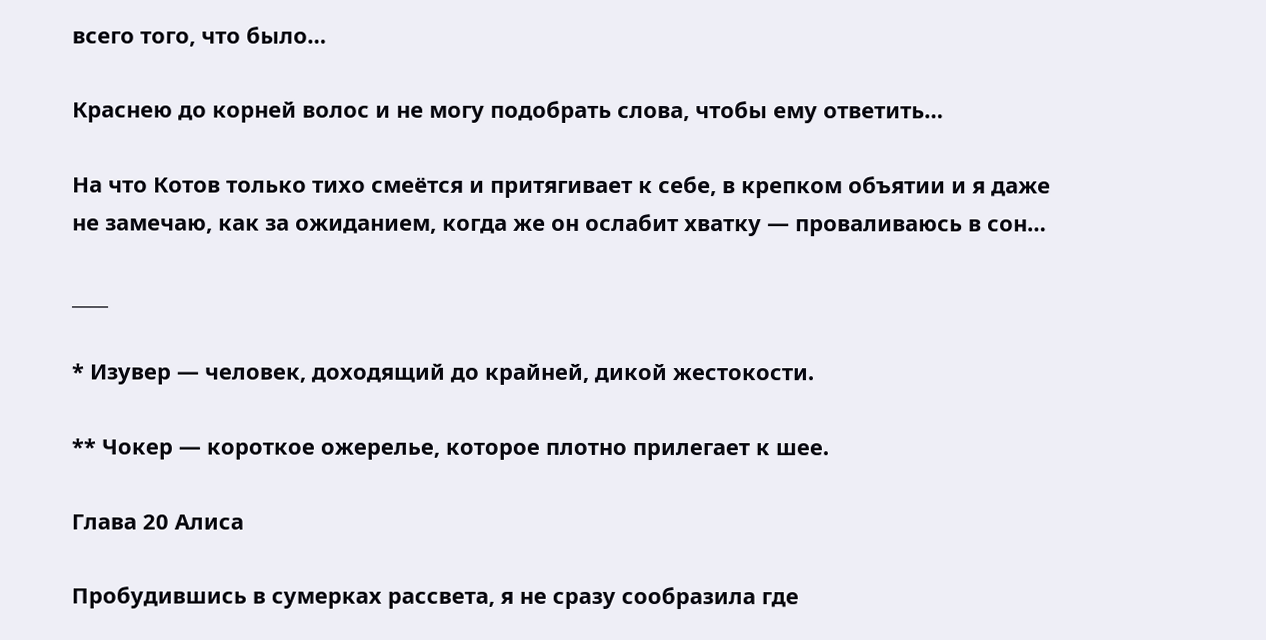всего того, что было…

Краснею до корней волос и не могу подобрать слова, чтобы ему ответить…

На что Котов только тихо смеётся и притягивает к себе, в крепком объятии и я даже не замечаю, как за ожиданием, когда же он ослабит хватку — проваливаюсь в сон…

____

* Изувер — человек, доходящий до крайней, дикой жестокости.

** Чокер — короткое ожерелье, которое плотно прилегает к шее.

Глава 20 Алиса

Пробудившись в сумерках рассвета, я не сразу сообразила где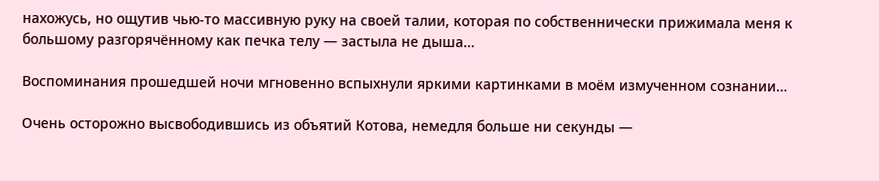нахожусь, но ощутив чью-то массивную руку на своей талии, которая по собственнически прижимала меня к большому разгорячённому как печка телу — застыла не дыша…

Воспоминания прошедшей ночи мгновенно вспыхнули яркими картинками в моём измученном сознании…

Очень осторожно высвободившись из объятий Котова, немедля больше ни секунды —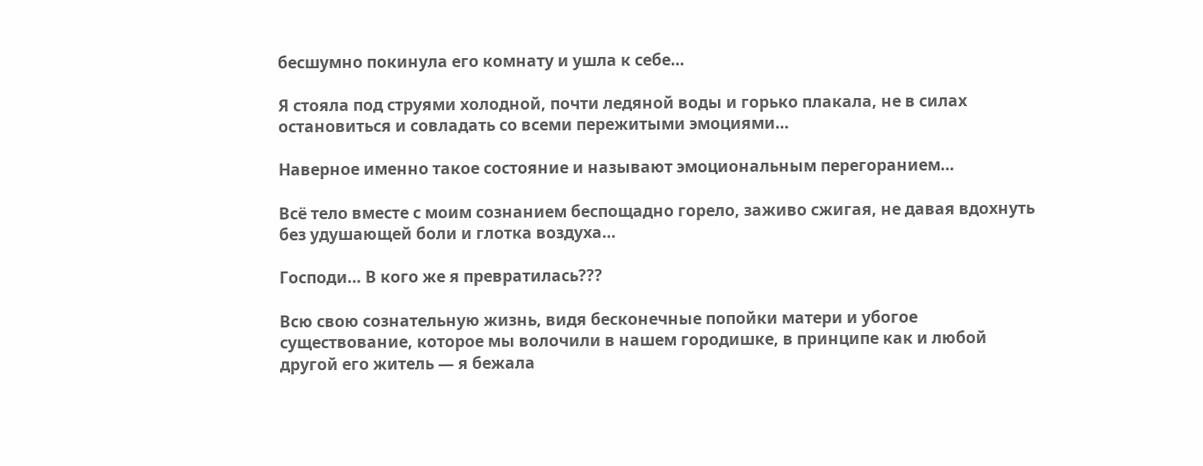бесшумно покинула его комнату и ушла к себе…

Я стояла под струями холодной, почти ледяной воды и горько плакала, не в силах остановиться и совладать со всеми пережитыми эмоциями…

Наверное именно такое состояние и называют эмоциональным перегоранием…

Всё тело вместе с моим сознанием беспощадно горело, заживо сжигая, не давая вдохнуть без удушающей боли и глотка воздуха…

Господи… В кого же я превратилась???

Всю свою сознательную жизнь, видя бесконечные попойки матери и убогое существование, которое мы волочили в нашем городишке, в принципе как и любой другой его житель — я бежала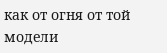как от огня от той модели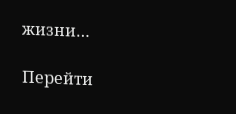жизни…

Перейти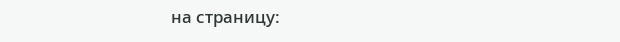на страницу: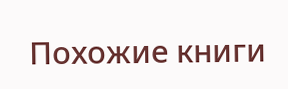Похожие книги